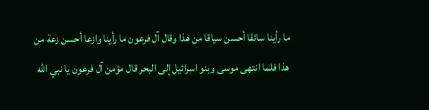ما رأينا سائقا أحسن سياقا من هذا وقال آل فرعون ما رأينا وازعا أحسن زعة من هذا فلما انتهى موسى وبنو اسرائيل إلى البحر قال مؤمن آل فرعون يا نبي الله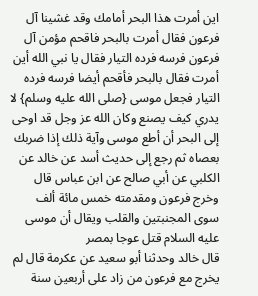اين أمرت هذا البحر أمامك وقد غشينا آل فرعون فقال أمرت بالبحر فاقحم مؤمن آل فرعون فرسه فرده التيار فقال يا نبي الله أين أمرت فقال بالبحر فأقحم أيضا فرسه فرده التيار فجعل موسى {صلى الله عليه وسلم} لا يدري كيف يصنع وكان الله عز وجل قد اوحى إلى البحر أن أطع موسى وآية ذلك إذا ضربك بعصاه ثم رجع إلى حديث أسد عن خالد عن الكلبي عن أبي صالح عن ابن عباس قال وخرج فرعون ومقدمته خمس مائة ألف سوى المجنبتين والقلب ويقال أن موسى عليه السلام قتل عوجا بمصر
قال خالد وحدثنا أبو سعيد عن عكرمة قال لم يخرج مع فرعون من زاد على أربعين سنة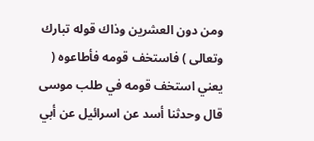ومن دون العشرين وذاك قوله تبارك وتعالى ) فاستخف قومه فأطاعوه ( يعني استخف قومه في طلب موسى قال وحدثنا أسد عن اسرائيل عن أبي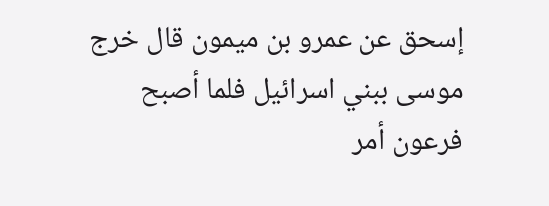إسحق عن عمرو بن ميمون قال خرج موسى ببني اسرائيل فلما أصبح فرعون أمر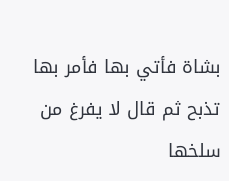بشاة فأتي بها فأمر بها تذبح ثم قال لا يفرغ من سلخها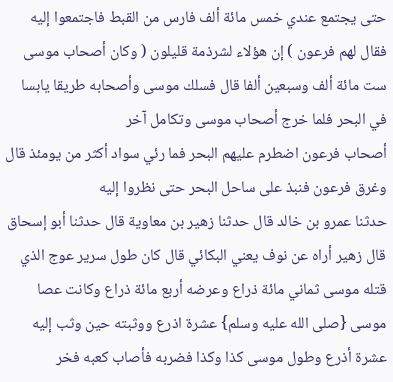حتى يجتمع عندي خمس مائة ألف فارس من القبط فاجتمعوا إليه فقال لهم فرعون ) إن هؤلاء لشرذمة قليلون ( وكان أصحاب موسى ست مائة ألف وسبعين ألفا قال فسلك موسى وأصحابه طريقا يابسا في البحر فلما خرج أصحاب موسى وتكامل آخر
أصحاب فرعون اضطرم عليهم البحر فما رئي سواد أكثر من يومئذ قال وغرق فرعون فنبذ على ساحل البحر حتى نظروا إليه
حدثنا عمرو بن خالد قال حدثنا زهير بن معاوية قال حدثنا أبو إسحاق قال زهير أراه عن نوف يعني البكائي قال كان طول سرير عوج الذي قتله موسى ثماني مائة ذراع وعرضه أربع مائة ذراع وكانت عصا موسى {صلى الله عليه وسلم} عشرة اذرع ووثبته حين وثب إليه عشرة أذرع وطول موسى كذا وكذا فضربه فأصاب كعبه فخر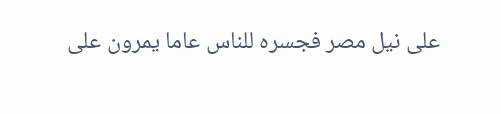على نيل مصر فجسره للناس عاما يمرون على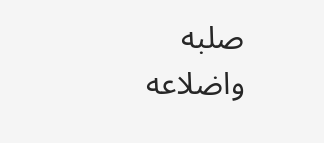صلبه واضلاعه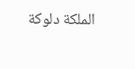الملكة دلوكة